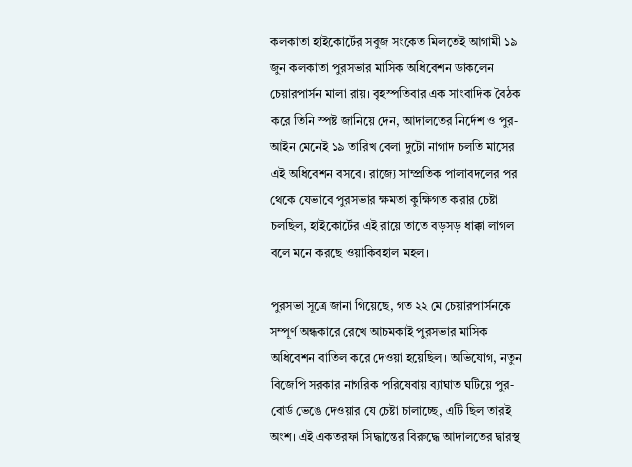কলকাতা হাইকোর্টের সবুজ সংকেত মিলতেই আগামী ১৯ জুন কলকাতা পুরসভার মাসিক অধিবেশন ডাকলেন চেয়ারপার্সন মালা রায়। বৃহস্পতিবার এক সাংবাদিক বৈঠক করে তিনি স্পষ্ট জানিয়ে দেন, আদালতের নির্দেশ ও পুর-আইন মেনেই ১৯ তারিখ বেলা দুটো নাগাদ চলতি মাসের এই অধিবেশন বসবে। রাজ্যে সাম্প্রতিক পালাবদলের পর থেকে যেভাবে পুরসভার ক্ষমতা কুক্ষিগত করার চেষ্টা চলছিল, হাইকোর্টের এই রায়ে তাতে বড়সড় ধাক্কা লাগল বলে মনে করছে ওয়াকিবহাল মহল।

পুরসভা সূত্রে জানা গিয়েছে, গত ২২ মে চেয়ারপার্সনকে সম্পূর্ণ অন্ধকারে রেখে আচমকাই পুরসভার মাসিক অধিবেশন বাতিল করে দেওয়া হয়েছিল। অভিযোগ, নতুন বিজেপি সরকার নাগরিক পরিষেবায় ব্যাঘাত ঘটিয়ে পুর-বোর্ড ভেঙে দেওয়ার যে চেষ্টা চালাচ্ছে, এটি ছিল তারই অংশ। এই একতরফা সিদ্ধান্তের বিরুদ্ধে আদালতের দ্বারস্থ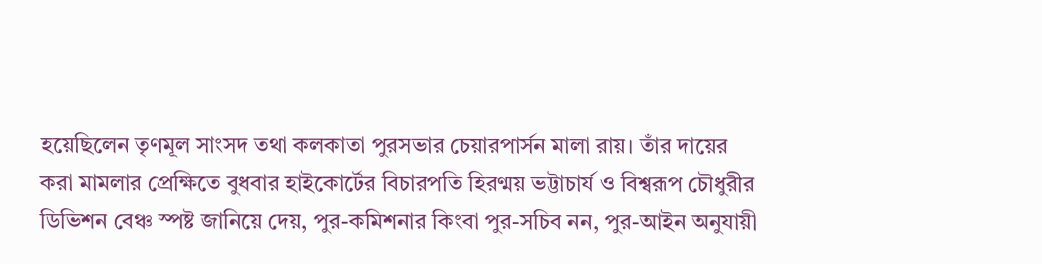হয়েছিলেন তৃণমূল সাংসদ তথা কলকাতা পুরসভার চেয়ারপার্সন মালা রায়। তাঁর দায়ের করা মামলার প্রেক্ষিতে বুধবার হাইকোর্টের বিচারপতি হিরণ্ময় ভট্টাচার্য ও বিশ্বরূপ চৌধুরীর ডিভিশন বেঞ্চ স্পষ্ট জানিয়ে দেয়, পুর-কমিশনার কিংবা পুর-সচিব নন, পুর-আইন অনুযায়ী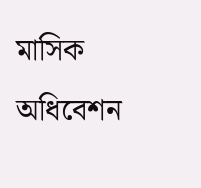মাসিক অধিবেশন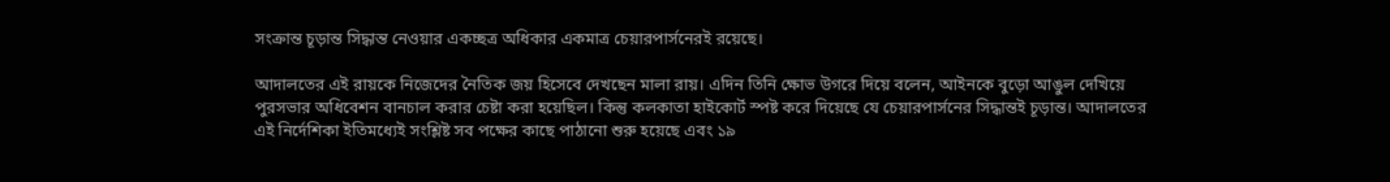সংক্রান্ত চূড়ান্ত সিদ্ধান্ত নেওয়ার একচ্ছত্র অধিকার একমাত্র চেয়ারপার্সনেরই রয়েছে।

আদালতের এই রায়কে নিজেদের নৈতিক জয় হিসেবে দেখছেন মালা রায়। এদিন তিনি ক্ষোভ উগরে দিয়ে বলেন, আইনকে বুড়ো আঙুল দেখিয়ে পুরসভার অধিবেশন বানচাল করার চেষ্টা করা হয়েছিল। কিন্তু কলকাতা হাইকোর্ট স্পষ্ট করে দিয়েছে যে চেয়ারপার্সনের সিদ্ধান্তই চূড়ান্ত। আদালতের এই নির্দেশিকা ইতিমধ্যেই সংশ্লিষ্ট সব পক্ষের কাছে পাঠানো শুরু হয়েছে এবং ১৯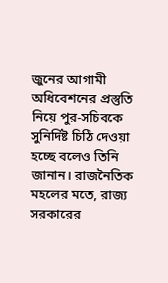জুনের আগামী অধিবেশনের প্রস্তুতি নিয়ে পুর-সচিবকে সুনির্দিষ্ট চিঠি দেওয়া হচ্ছে বলেও তিনি জানান। রাজনৈতিক মহলের মতে, রাজ্য সরকারের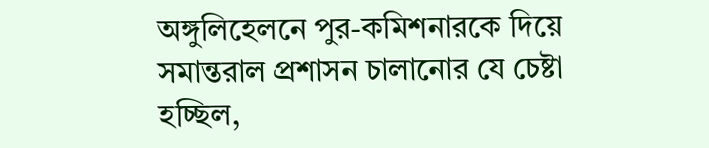অঙ্গুলিহেলনে পুর-কমিশনারকে দিয়ে সমান্তরাল প্রশাসন চালানোর যে চেষ্টা হচ্ছিল,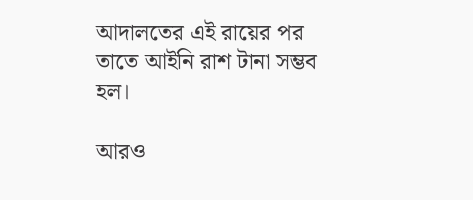আদালতের এই রায়ের পর তাতে আইনি রাশ টানা সম্ভব হল।

আরও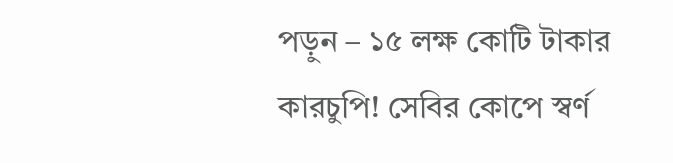পড়ুন – ১৫ লক্ষ কোটি টাকার কারচুপি! সেবির কোপে স্বর্ণ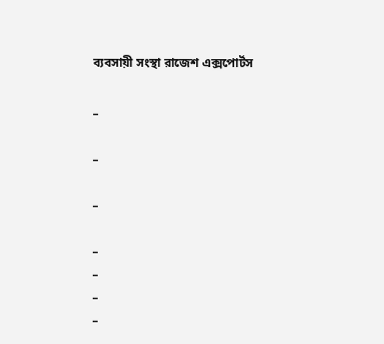ব্যবসায়ী সংস্থা রাজেশ এক্সপোর্টস

_

_

_

_
_
_
_